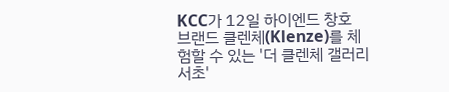KCC가 12일 하이엔드 창호 브랜드 클렌체(Klenze)를 체험할 수 있는 '더 클렌체 갤러리 서초'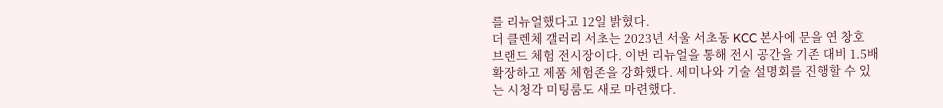를 리뉴얼했다고 12일 밝혔다.
더 클렌체 갤러리 서초는 2023년 서울 서초동 KCC 본사에 문을 연 창호 브랜드 체험 전시장이다. 이번 리뉴얼을 통해 전시 공간을 기존 대비 1.5배 확장하고 제품 체험존을 강화했다. 세미나와 기술 설명회를 진행할 수 있는 시청각 미팅룸도 새로 마련했다.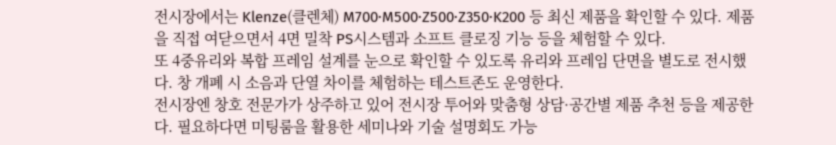전시장에서는 Klenze(클렌체) M700·M500·Z500·Z350·K200 등 최신 제품을 확인할 수 있다. 제품을 직접 여닫으면서 4면 밀착 PS시스템과 소프트 클로징 기능 등을 체험할 수 있다.
또 4중유리와 복합 프레임 설계를 눈으로 확인할 수 있도록 유리와 프레임 단면을 별도로 전시했다. 창 개폐 시 소음과 단열 차이를 체험하는 테스트존도 운영한다.
전시장엔 창호 전문가가 상주하고 있어 전시장 투어와 맞춤형 상담·공간별 제품 추천 등을 제공한다. 필요하다면 미팅룸을 활용한 세미나와 기술 설명회도 가능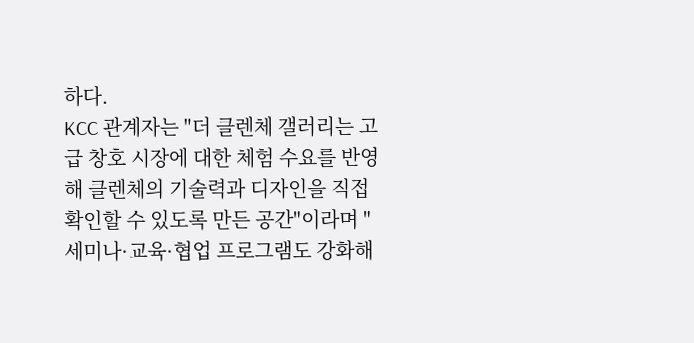하다.
KCC 관계자는 "더 클렌체 갤러리는 고급 창호 시장에 대한 체험 수요를 반영해 클렌체의 기술력과 디자인을 직접 확인할 수 있도록 만든 공간"이라며 "세미나·교육·협업 프로그램도 강화해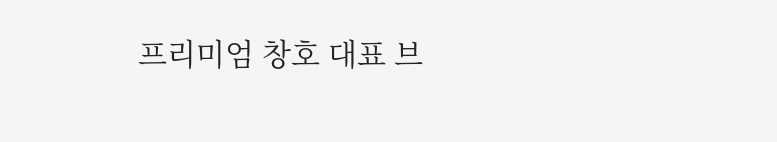프리미엄 창호 대표 브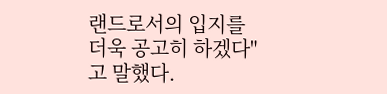랜드로서의 입지를 더욱 공고히 하겠다"고 말했다.